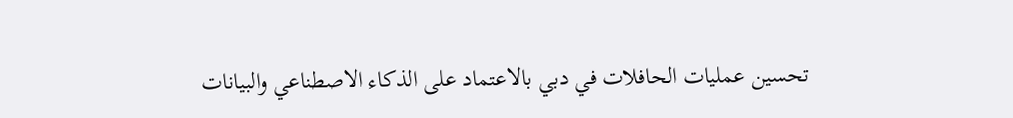تحسين عمليات الحافلات في دبي بالاعتماد على الذكاء الاصطناعي والبيانات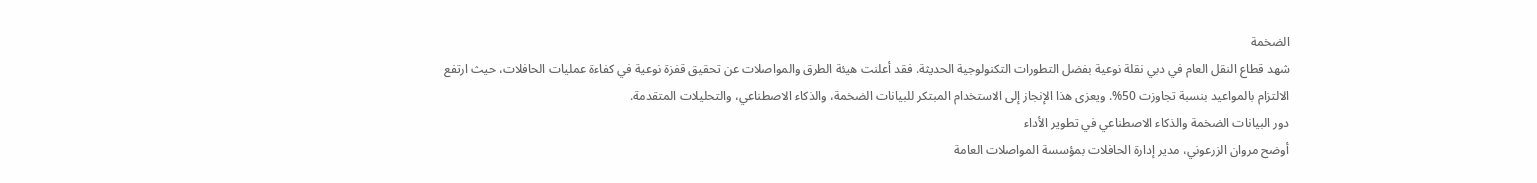الضخمة
شهد قطاع النقل العام في دبي نقلة نوعية بفضل التطورات التكنولوجية الحديثة. فقد أعلنت هيئة الطرق والمواصلات عن تحقيق قفزة نوعية في كفاءة عمليات الحافلات، حيث ارتفع الالتزام بالمواعيد بنسبة تجاوزت 50%. ويعزى هذا الإنجاز إلى الاستخدام المبتكر للبيانات الضخمة، والذكاء الاصطناعي، والتحليلات المتقدمة.
دور البيانات الضخمة والذكاء الاصطناعي في تطوير الأداء
أوضح مروان الزرعوني، مدير إدارة الحافلات بمؤسسة المواصلات العامة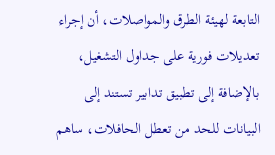التابعة لهيئة الطرق والمواصلات، أن إجراء تعديلات فورية على جداول التشغيل، بالإضافة إلى تطبيق تدابير تستند إلى البيانات للحد من تعطل الحافلات، ساهم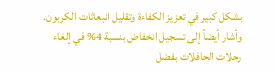بشكل كبير في تعزيز الكفاءة وتقليل انبعاثات الكربون. وأشار أيضاً إلى تسجيل انخفاض بنسبة 4% في إلغاء رحلات الحافلات بفضل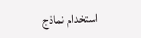استخدام نماذج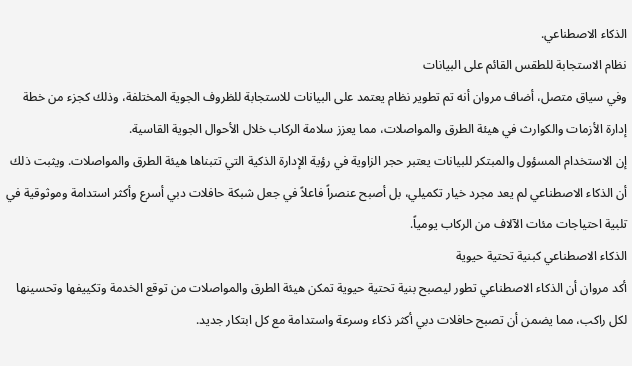الذكاء الاصطناعي.
نظام الاستجابة للطقس القائم على البيانات
وفي سياق متصل، أضاف مروان أنه تم تطوير نظام يعتمد على البيانات للاستجابة للظروف الجوية المختلفة، وذلك كجزء من خطة إدارة الأزمات والكوارث في هيئة الطرق والمواصلات، مما يعزز سلامة الركاب خلال الأحوال الجوية القاسية.
إن الاستخدام المسؤول والمبتكر للبيانات يعتبر حجر الزاوية في رؤية الإدارة الذكية التي تتبناها هيئة الطرق والمواصلات. ويثبت ذلك أن الذكاء الاصطناعي لم يعد مجرد خيار تكميلي، بل أصبح عنصراً فاعلاً في جعل شبكة حافلات دبي أسرع وأكثر استدامة وموثوقية في تلبية احتياجات مئات الآلاف من الركاب يومياً.
الذكاء الاصطناعي كبنية تحتية حيوية
أكد مروان أن الذكاء الاصطناعي تطور ليصبح بنية تحتية حيوية تمكن هيئة الطرق والمواصلات من توقع الخدمة وتكييفها وتحسينها لكل راكب، مما يضمن أن تصبح حافلات دبي أكثر ذكاء وسرعة واستدامة مع كل ابتكار جديد.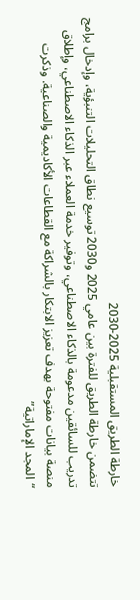خارطة الطريق المستقبلية 2025-2030
تتضمن خارطة الطريق للفترة بين عامي 2025 و2030 توسيع نطاق التحليلات التنبؤية، وإدخال برامج تدريب للسائقين مدعومة بالذكاء الاصطناعي، وتوفير خدمة العملاء عبر الذكاء الاصطناعي، وإطلاق منصة بيانات مفتوحة بهدف تعزيز الابتكار بالشراكة مع القطاعات الأكاديمية والصناعية. وذكرت “المجد الإماراتية”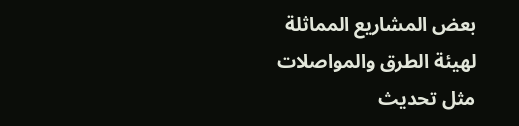بعض المشاريع المماثلة لهيئة الطرق والمواصلات مثل تحديث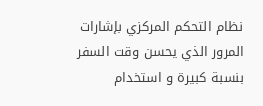نظام التحكم المركزي بإشارات المرور الذي يحسن وقت السفر بنسبة كبيرة و استخدام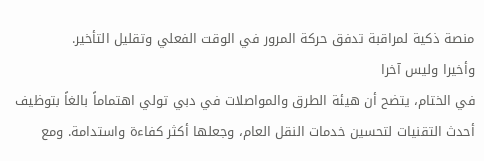منصة ذكية لمراقبة تدفق حركة المرور في الوقت الفعلي وتقليل التأخير.
وأخيرا وليس آخرا
في الختام، يتضح أن هيئة الطرق والمواصلات في دبي تولي اهتماماً بالغاً بتوظيف أحدث التقنيات لتحسين خدمات النقل العام، وجعلها أكثر كفاءة واستدامة. ومع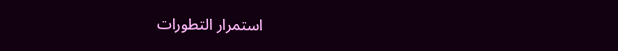استمرار التطورات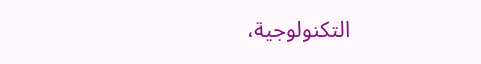التكنولوجية،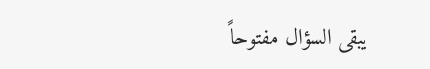يبقى السؤال مفتوحاً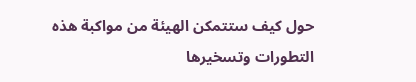حول كيف ستتمكن الهيئة من مواكبة هذه التطورات وتسخيرها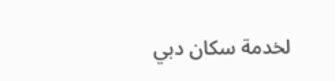لخدمة سكان دبي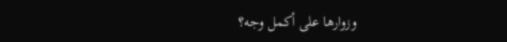وزوارها على أكمل وجه؟